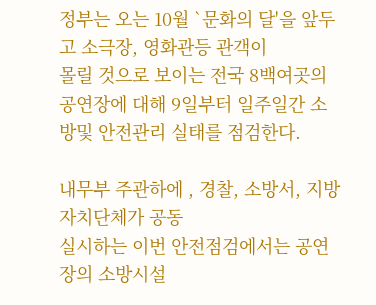정부는 오는 10월 `문화의 달'을 앞두고 소극장, 영화관등 관객이
몰릴 것으로 보이는 전국 8백여곳의 공연장에 대해 9일부터 일주일간 소
방및 안전관리 실태를 점검한다.

내무부 주관하에 , 경찰, 소방서, 지방자치단체가 공동
실시하는 이번 안전점검에서는 공연장의 소방시설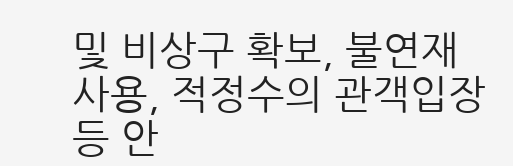및 비상구 확보, 불연재
사용, 적정수의 관객입장등 안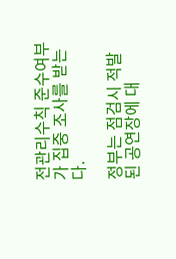전관리수칙 준수여부가 집중 조사를 받는다.

정부는 점검시 적발된 공연장에 대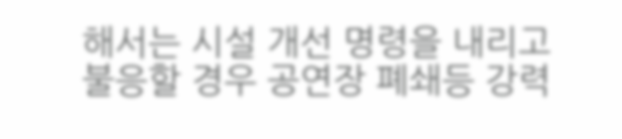해서는 시설 개선 명령을 내리고
불응할 경우 공연장 폐쇄등 강력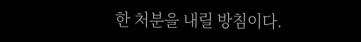한 처분을 내릴 방침이다.